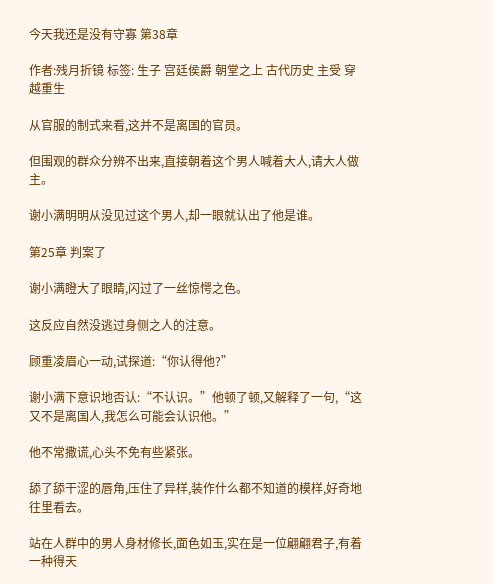今天我还是没有守寡 第38章

作者:残月折镜 标签: 生子 宫廷侯爵 朝堂之上 古代历史 主受 穿越重生

从官服的制式来看,这并不是离国的官员。

但围观的群众分辨不出来,直接朝着这个男人喊着大人,请大人做主。

谢小满明明从没见过这个男人,却一眼就认出了他是谁。

第25章 判案了

谢小满瞪大了眼睛,闪过了一丝惊愕之色。

这反应自然没逃过身侧之人的注意。

顾重凌眉心一动,试探道:“你认得他?”

谢小满下意识地否认:“不认识。”他顿了顿,又解释了一句,“这又不是离国人,我怎么可能会认识他。”

他不常撒谎,心头不免有些紧张。

舔了舔干涩的唇角,压住了异样,装作什么都不知道的模样,好奇地往里看去。

站在人群中的男人身材修长,面色如玉,实在是一位翩翩君子,有着一种得天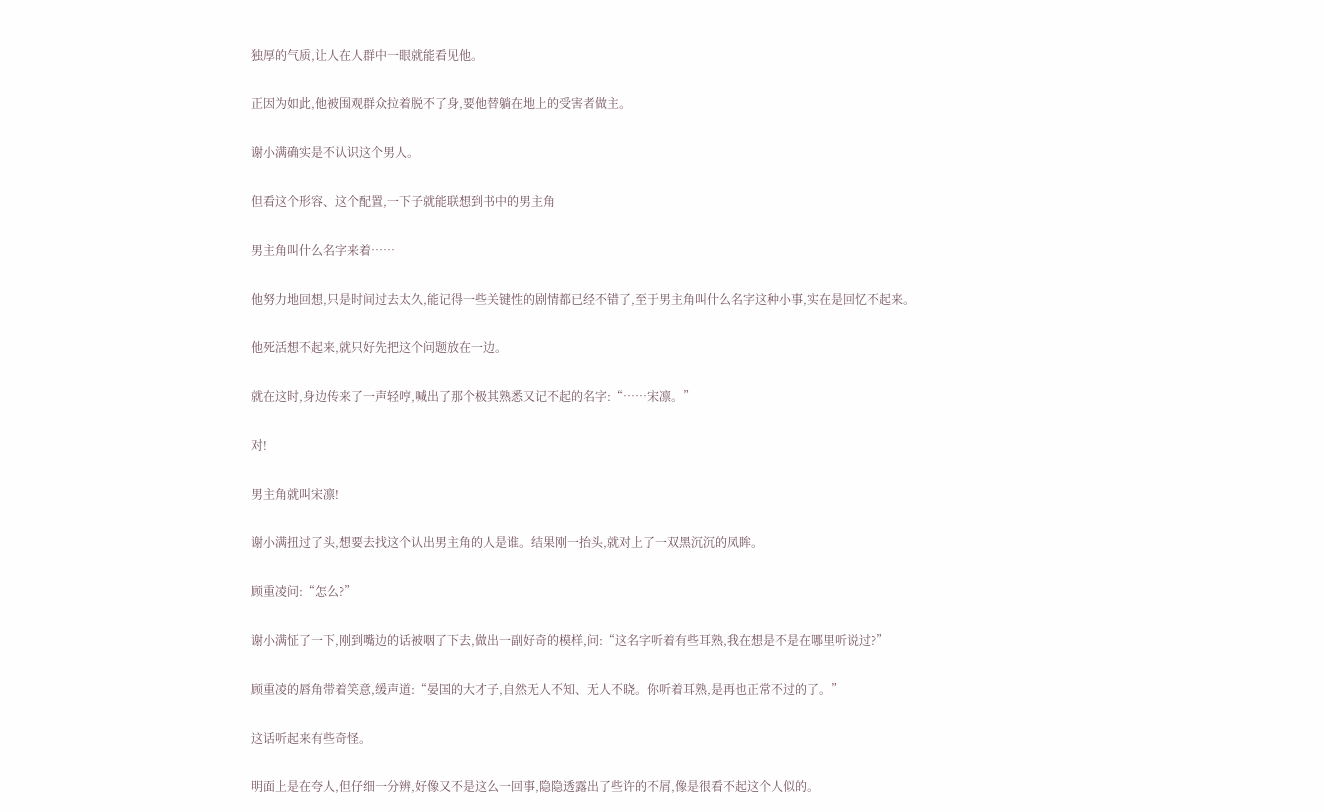独厚的气质,让人在人群中一眼就能看见他。

正因为如此,他被围观群众拉着脱不了身,要他替躺在地上的受害者做主。

谢小满确实是不认识这个男人。

但看这个形容、这个配置,一下子就能联想到书中的男主角

男主角叫什么名字来着……

他努力地回想,只是时间过去太久,能记得一些关键性的剧情都已经不错了,至于男主角叫什么名字这种小事,实在是回忆不起来。

他死活想不起来,就只好先把这个问题放在一边。

就在这时,身边传来了一声轻哼,喊出了那个极其熟悉又记不起的名字:“……宋凛。”

对!

男主角就叫宋凛!

谢小满扭过了头,想要去找这个认出男主角的人是谁。结果刚一抬头,就对上了一双黑沉沉的凤眸。

顾重凌问:“怎么?”

谢小满怔了一下,刚到嘴边的话被咽了下去,做出一副好奇的模样,问:“这名字听着有些耳熟,我在想是不是在哪里听说过?”

顾重凌的唇角带着笑意,缓声道:“晏国的大才子,自然无人不知、无人不晓。你听着耳熟,是再也正常不过的了。”

这话听起来有些奇怪。

明面上是在夸人,但仔细一分辨,好像又不是这么一回事,隐隐透露出了些许的不屑,像是很看不起这个人似的。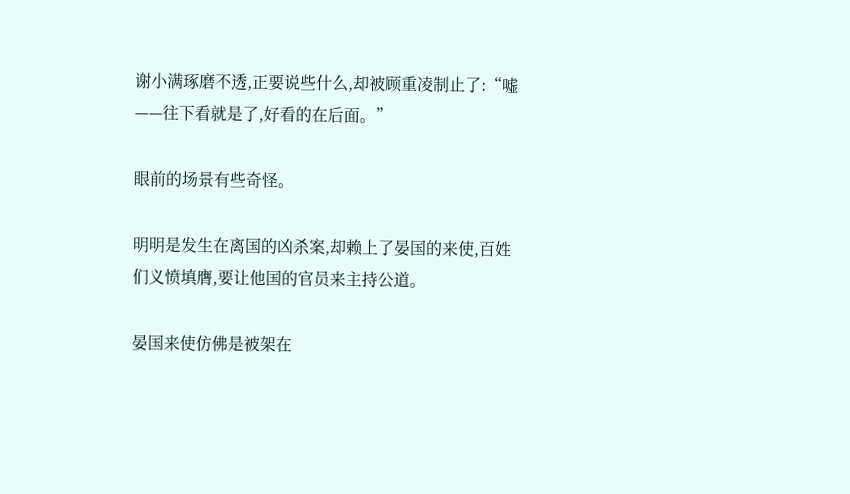谢小满琢磨不透,正要说些什么,却被顾重凌制止了:“嘘——往下看就是了,好看的在后面。”

眼前的场景有些奇怪。

明明是发生在离国的凶杀案,却赖上了晏国的来使,百姓们义愤填膺,要让他国的官员来主持公道。

晏国来使仿佛是被架在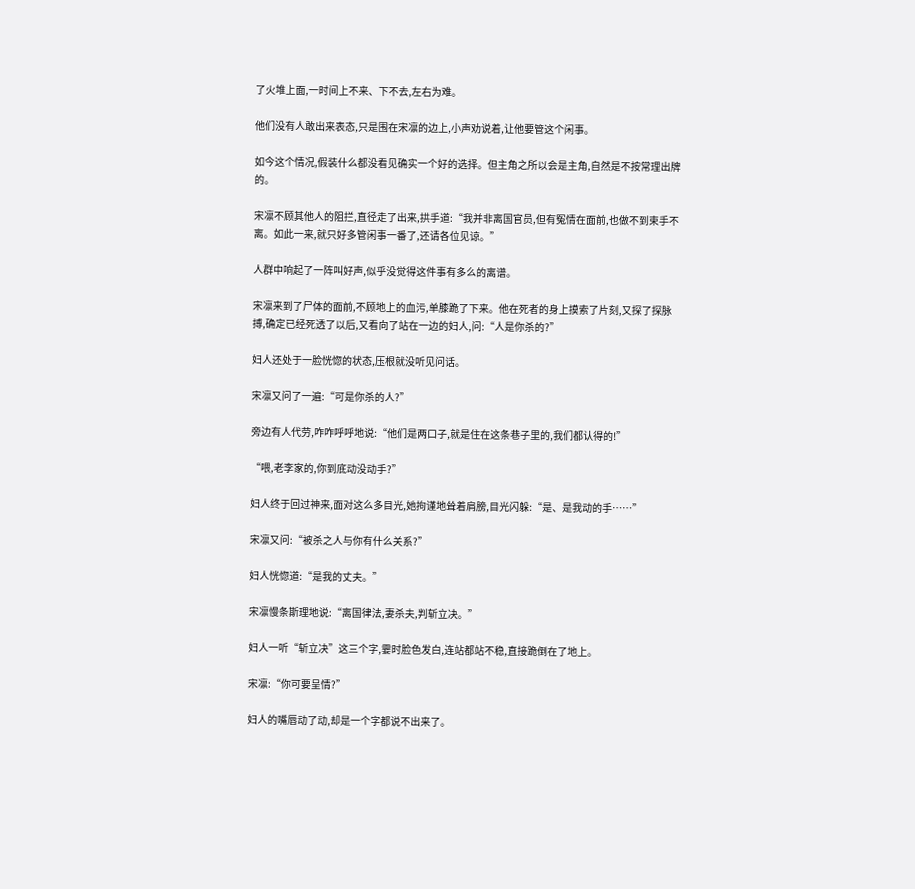了火堆上面,一时间上不来、下不去,左右为难。

他们没有人敢出来表态,只是围在宋凛的边上,小声劝说着,让他要管这个闲事。

如今这个情况,假装什么都没看见确实一个好的选择。但主角之所以会是主角,自然是不按常理出牌的。

宋凛不顾其他人的阻拦,直径走了出来,拱手道:“我并非离国官员,但有冤情在面前,也做不到束手不离。如此一来,就只好多管闲事一番了,还请各位见谅。”

人群中响起了一阵叫好声,似乎没觉得这件事有多么的离谱。

宋凛来到了尸体的面前,不顾地上的血污,单膝跪了下来。他在死者的身上摸索了片刻,又探了探脉搏,确定已经死透了以后,又看向了站在一边的妇人,问:“人是你杀的?”

妇人还处于一脸恍惚的状态,压根就没听见问话。

宋凛又问了一遍:“可是你杀的人?”

旁边有人代劳,咋咋呼呼地说:“他们是两口子,就是住在这条巷子里的,我们都认得的!”

“喂,老李家的,你到底动没动手?”

妇人终于回过神来,面对这么多目光,她拘谨地耸着肩膀,目光闪躲:“是、是我动的手……”

宋凛又问:“被杀之人与你有什么关系?”

妇人恍惚道:“是我的丈夫。”

宋凛慢条斯理地说:“离国律法,妻杀夫,判斩立决。”

妇人一听“斩立决”这三个字,霎时脸色发白,连站都站不稳,直接跪倒在了地上。

宋凛:“你可要呈情?”

妇人的嘴唇动了动,却是一个字都说不出来了。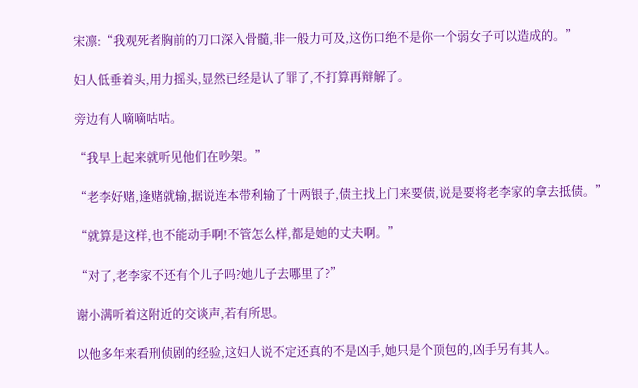宋凛:“我观死者胸前的刀口深入骨髓,非一般力可及,这伤口绝不是你一个弱女子可以造成的。”

妇人低垂着头,用力摇头,显然已经是认了罪了,不打算再辩解了。

旁边有人嘀嘀咕咕。

“我早上起来就听见他们在吵架。”

“老李好赌,逢赌就输,据说连本带利输了十两银子,债主找上门来要债,说是要将老李家的拿去抵债。”

“就算是这样,也不能动手啊!不管怎么样,都是她的丈夫啊。”

“对了,老李家不还有个儿子吗?她儿子去哪里了?”

谢小满听着这附近的交谈声,若有所思。

以他多年来看刑侦剧的经验,这妇人说不定还真的不是凶手,她只是个顶包的,凶手另有其人。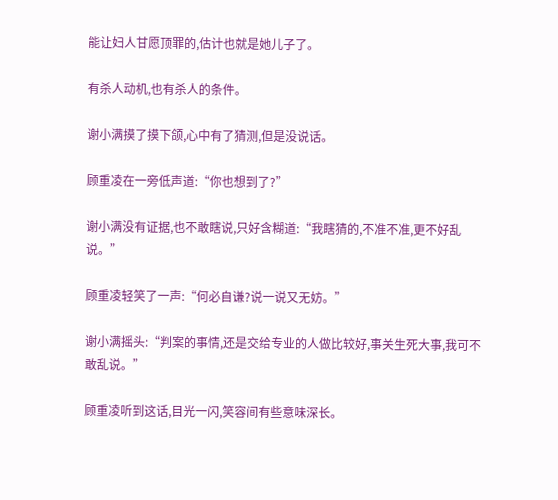能让妇人甘愿顶罪的,估计也就是她儿子了。

有杀人动机,也有杀人的条件。

谢小满摸了摸下颌,心中有了猜测,但是没说话。

顾重凌在一旁低声道:“你也想到了?”

谢小满没有证据,也不敢瞎说,只好含糊道:“我瞎猜的,不准不准,更不好乱说。”

顾重凌轻笑了一声:“何必自谦?说一说又无妨。”

谢小满摇头:“判案的事情,还是交给专业的人做比较好,事关生死大事,我可不敢乱说。”

顾重凌听到这话,目光一闪,笑容间有些意味深长。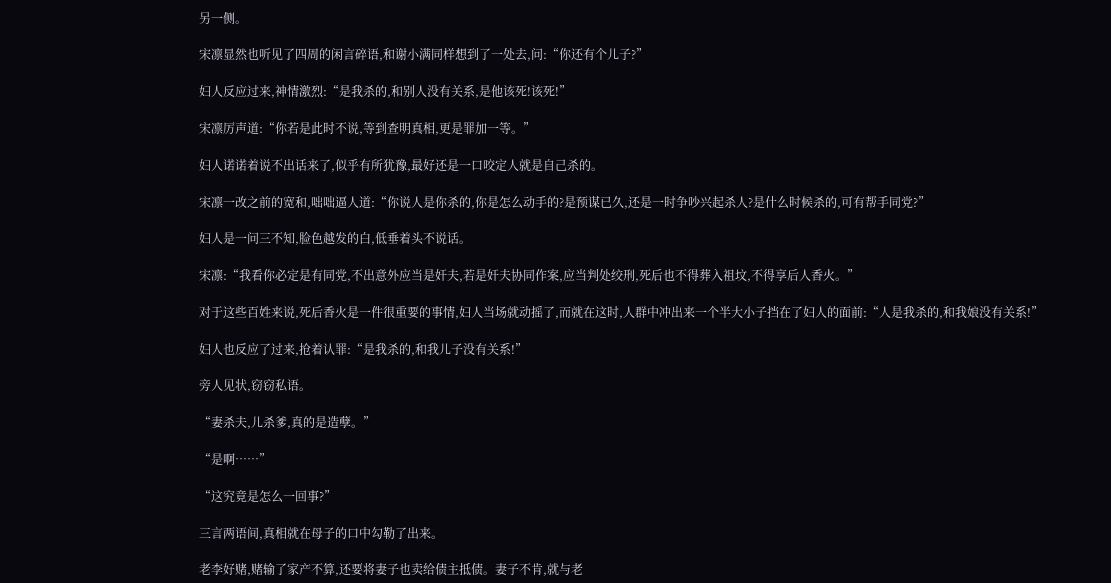另一侧。

宋凛显然也听见了四周的闲言碎语,和谢小满同样想到了一处去,问:“你还有个儿子?”

妇人反应过来,神情激烈:“是我杀的,和别人没有关系,是他该死!该死!”

宋凛厉声道:“你若是此时不说,等到查明真相,更是罪加一等。”

妇人诺诺着说不出话来了,似乎有所犹豫,最好还是一口咬定人就是自己杀的。

宋凛一改之前的宽和,咄咄逼人道:“你说人是你杀的,你是怎么动手的?是预谋已久,还是一时争吵兴起杀人?是什么时候杀的,可有帮手同党?”

妇人是一问三不知,脸色越发的白,低垂着头不说话。

宋凛:“我看你必定是有同党,不出意外应当是奸夫,若是奸夫协同作案,应当判处绞刑,死后也不得葬入祖坟,不得享后人香火。”

对于这些百姓来说,死后香火是一件很重要的事情,妇人当场就动摇了,而就在这时,人群中冲出来一个半大小子挡在了妇人的面前:“人是我杀的,和我娘没有关系!”

妇人也反应了过来,抢着认罪:“是我杀的,和我儿子没有关系!”

旁人见状,窃窃私语。

“妻杀夫,儿杀爹,真的是造孽。”

“是啊……”

“这究竟是怎么一回事?”

三言两语间,真相就在母子的口中勾勒了出来。

老李好赌,赌输了家产不算,还要将妻子也卖给债主抵债。妻子不肯,就与老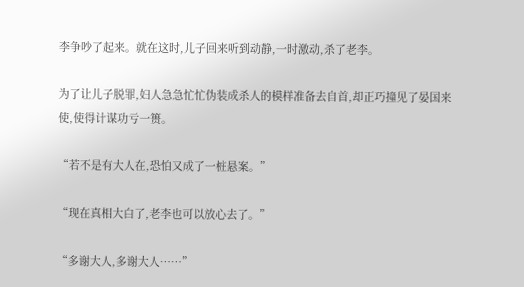李争吵了起来。就在这时,儿子回来听到动静,一时激动,杀了老李。

为了让儿子脱罪,妇人急急忙忙伪装成杀人的模样准备去自首,却正巧撞见了晏国来使,使得计谋功亏一篑。

“若不是有大人在,恐怕又成了一桩悬案。”

“现在真相大白了,老李也可以放心去了。”

“多谢大人,多谢大人……”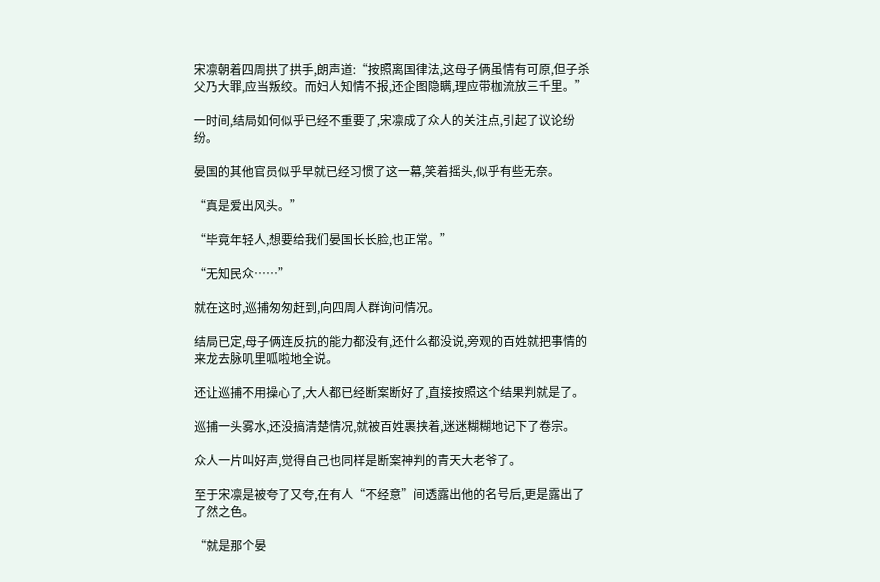宋凛朝着四周拱了拱手,朗声道:“按照离国律法,这母子俩虽情有可原,但子杀父乃大罪,应当叛绞。而妇人知情不报,还企图隐瞒,理应带枷流放三千里。”

一时间,结局如何似乎已经不重要了,宋凛成了众人的关注点,引起了议论纷纷。

晏国的其他官员似乎早就已经习惯了这一幕,笑着摇头,似乎有些无奈。

“真是爱出风头。”

“毕竟年轻人,想要给我们晏国长长脸,也正常。”

“无知民众……”

就在这时,巡捕匆匆赶到,向四周人群询问情况。

结局已定,母子俩连反抗的能力都没有,还什么都没说,旁观的百姓就把事情的来龙去脉叽里呱啦地全说。

还让巡捕不用操心了,大人都已经断案断好了,直接按照这个结果判就是了。

巡捕一头雾水,还没搞清楚情况,就被百姓裹挟着,迷迷糊糊地记下了卷宗。

众人一片叫好声,觉得自己也同样是断案神判的青天大老爷了。

至于宋凛是被夸了又夸,在有人“不经意”间透露出他的名号后,更是露出了了然之色。

“就是那个晏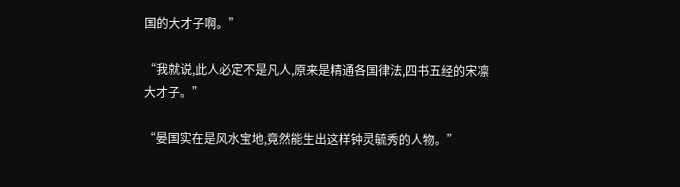国的大才子啊。”

“我就说,此人必定不是凡人,原来是精通各国律法,四书五经的宋凛大才子。”

“晏国实在是风水宝地,竟然能生出这样钟灵毓秀的人物。”